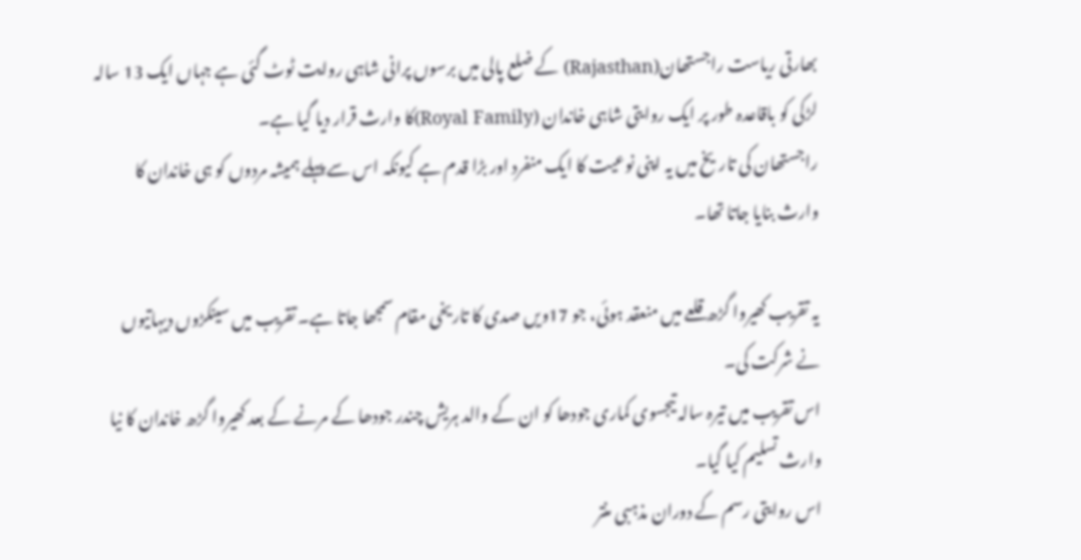بھارتی ریاست راجستھان(Rajasthan) کے ضلع پالی میں برسوں پرانی شاہی روایت ٹوٹ گئی ہے جہاں ایک 13 سالہ لڑکی کو باقاعدہ طور پر ایک روایتی شاہی خاندان (Royal Family)کا وارث قرار دیا گیا ہے۔
راجستھان کی تاریخ میں یہ اپنی نوعیت کا ایک منفرد اور بڑا قدم ہے کیونکہ اس سے پہلے ہمیشہ مردوں کو ہی خاندان کا وارث بنایا جاتا تھا۔

یہ تقریب کھیروا گڑھ قلعے میں منعقد ہوئی، جو 17ویں صدی کا تاریخی مقام سمجھا جاتا ہے۔ تقریب میں سینکڑوں دیہاتیوں نے شرکت کی۔
اس تقریب میں تیرہ سالہ تیجسوی کماری جودھا کو ان کے والد ہریش چندر جودھا کے مرنے کے بعد کھیروا گڑھ خاندان کا نیا وارث تسلیم کیا گیا۔
اس روایتی رسم کے دوران مذہبی منتر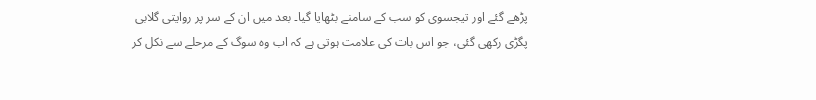پڑھے گئے اور تیجسوی کو سب کے سامنے بٹھایا گیا۔ بعد میں ان کے سر پر روایتی گلابی پگڑی رکھی گئی، جو اس بات کی علامت ہوتی ہے کہ اب وہ سوگ کے مرحلے سے نکل کر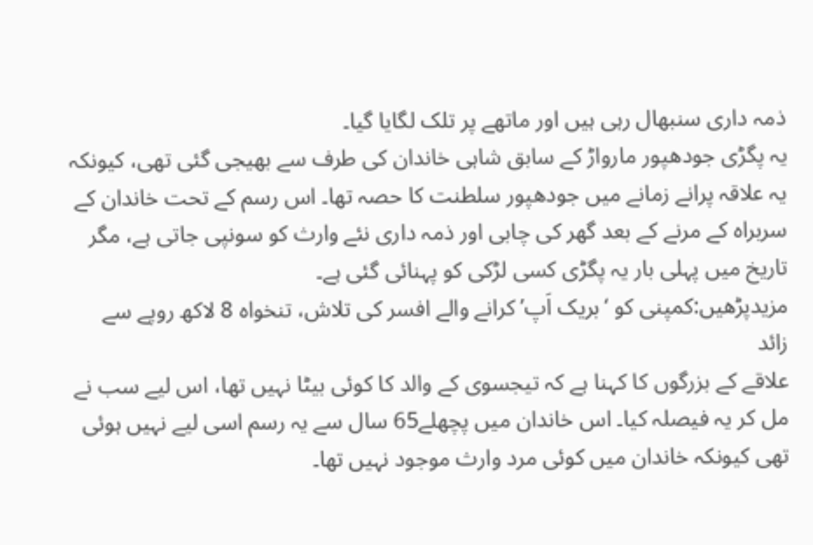ذمہ داری سنبھال رہی ہیں اور ماتھے پر تلک لگایا گیا۔
یہ پگڑی جودھپور مارواڑ کے سابق شاہی خاندان کی طرف سے بھیجی گئی تھی، کیونکہ یہ علاقہ پرانے زمانے میں جودھپور سلطنت کا حصہ تھا۔ اس رسم کے تحت خاندان کے سربراہ کے مرنے کے بعد گھر کی چابی اور ذمہ داری نئے وارث کو سونپی جاتی ہے، مگر تاریخ میں پہلی بار یہ پگڑی کسی لڑکی کو پہنائی گئی ہے۔
مزیدپڑھیں:کمپنی کو ‘بریک اَپ’ کرانے والے افسر کی تلاش، تنخواہ 8 لاکھ روپے سے زائد
علاقے کے بزرگوں کا کہنا ہے کہ تیجسوی کے والد کا کوئی بیٹا نہیں تھا، اس لیے سب نے مل کر یہ فیصلہ کیا۔ اس خاندان میں پچھلے65 سال سے یہ رسم اسی لیے نہیں ہوئی تھی کیونکہ خاندان میں کوئی مرد وارث موجود نہیں تھا۔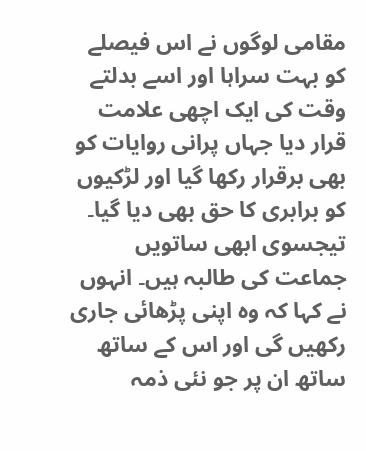مقامی لوگوں نے اس فیصلے کو بہت سراہا اور اسے بدلتے وقت کی ایک اچھی علامت قرار دیا جہاں پرانی روایات کو بھی برقرار رکھا گیا اور لڑکیوں کو برابری کا حق بھی دیا گیا۔
تیجسوی ابھی ساتویں جماعت کی طالبہ ہیں۔ انہوں نے کہا کہ وہ اپنی پڑھائی جاری رکھیں گی اور اس کے ساتھ ساتھ ان پر جو نئی ذمہ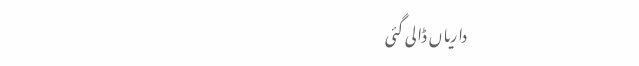داریاں ڈالی گئی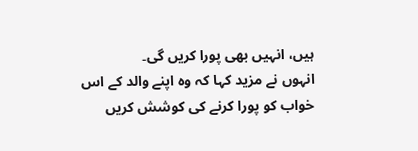ہیں، انہیں بھی پورا کریں گی۔
انہوں نے مزید کہا کہ وہ اپنے والد کے اس خواب کو پورا کرنے کی کوشش کریں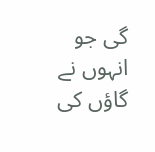گی جو انہوں نے گاؤں کی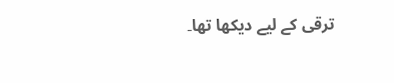ترقی کے لیے دیکھا تھا۔